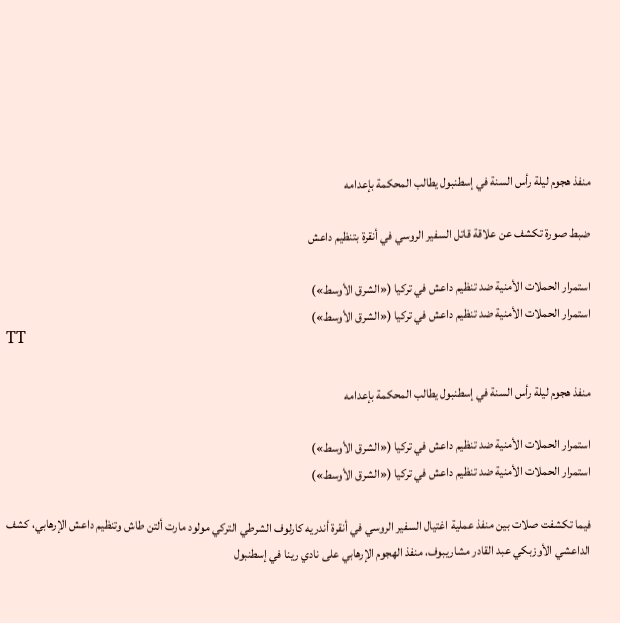منفذ هجوم ليلة رأس السنة في إسطنبول يطالب المحكمة بإعدامه

ضبط صورة تكشف عن علاقة قاتل السفير الروسي في أنقرة بتنظيم داعش

استمرار الحملات الأمنية ضد تنظيم داعش في تركيا («الشرق الأوسط»)
استمرار الحملات الأمنية ضد تنظيم داعش في تركيا («الشرق الأوسط»)
TT

منفذ هجوم ليلة رأس السنة في إسطنبول يطالب المحكمة بإعدامه

استمرار الحملات الأمنية ضد تنظيم داعش في تركيا («الشرق الأوسط»)
استمرار الحملات الأمنية ضد تنظيم داعش في تركيا («الشرق الأوسط»)

فيما تكشفت صلات بين منفذ عملية اغتيال السفير الروسي في أنقرة أندريه كارلوف الشرطي التركي مولود مارت ألتن طاش وتنظيم داعش الإرهابي، كشف الداعشي الأوزبكي عبد القادر مشاريبوف، منفذ الهجوم الإرهابي على نادي رينا في إسطنبول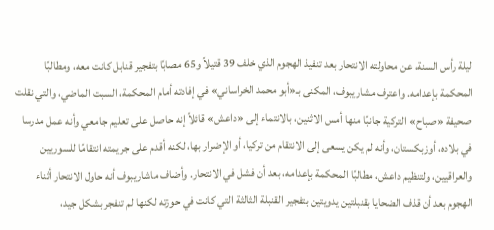ليلة رأس السنة، عن محاولته الانتحار بعد تنفيذ الهجوم الذي خلف 39 قتيلاً و65 مصابًا بتفجير قنابل كانت معه، ومطالبًا المحكمة بإعدامه. واعترف مشاريبوف، المكنى بـ«أبو محمد الخراساني» في إفادته أمام المحكمة، السبت الماضي، والتي نقلت صحيفة «صباح» التركية جانبًا منها أمس الاثنين، بالانتماء إلى «داعش» قائلاً إنه حاصل على تعليم جامعي وأنه عمل مدرسا في بلاده، أوزبكستان، وأنه لم يكن يسعى إلى الانتقام من تركيا، أو الإضرار بها، لكنه أقدم على جريمته انتقامًا للسوريين والعراقيين، ولتنظيم داعش، مطالبًا المحكمة بإعدامه، بعد أن فشل في الانتحار. وأضاف ماشاريبوف أنه حاول الانتحار أثناء الهجوم بعد أن قذف الضحايا بقنبلتين يدويتين بتفجير القنبلة الثالثة التي كانت في حوزته لكنها لم تنفجر بشكل جيد،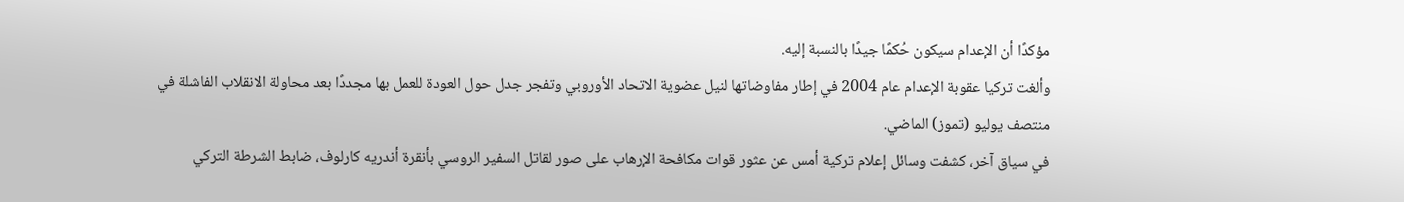مؤكدًا أن الإعدام سيكون حُكمًا جيدًا بالنسبة إليه.
وألغت تركيا عقوبة الإعدام عام 2004 في إطار مفاوضاتها لنيل عضوية الاتحاد الأوروبي وتفجر جدل حول العودة للعمل بها مجددًا بعد محاولة الانقلاب الفاشلة في منتصف يوليو (تموز) الماضي.
في سياق آخر، كشفت وسائل إعلام تركية أمس عن عثور قوات مكافحة الإرهاب على صور لقاتل السفير الروسي بأنقرة أندريه كارلوف، ضابط الشرطة التركي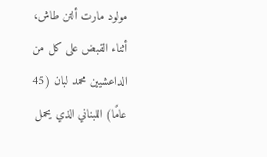مولود مارت ألتن طاش، أثناء القبض على كل من الداعشيين محمد لبان (45 عامًا) اللبناني الذي يحمل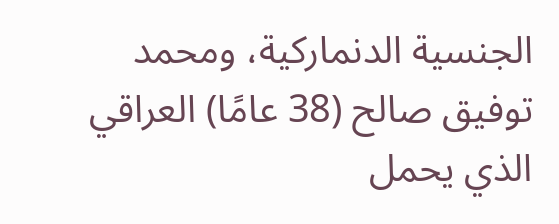الجنسية الدنماركية، ومحمد توفيق صالح (38 عامًا) العراقي الذي يحمل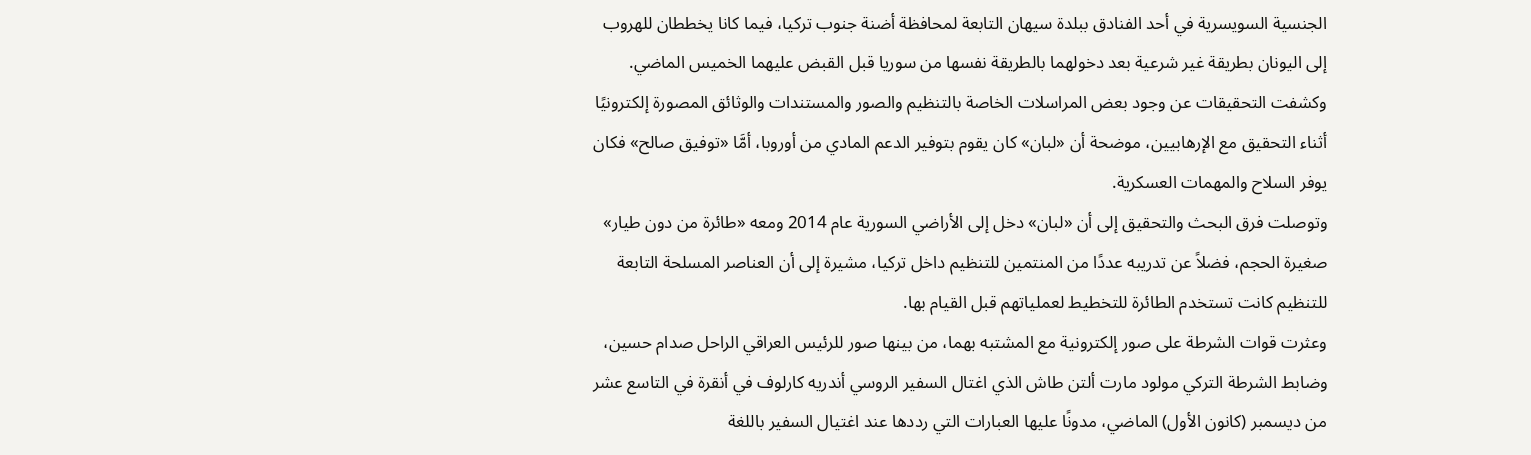الجنسية السويسرية في أحد الفنادق ببلدة سيهان التابعة لمحافظة أضنة جنوب تركيا، فيما كانا يخططان للهروب إلى اليونان بطريقة غير شرعية بعد دخولهما بالطريقة نفسها من سوريا قبل القبض عليهما الخميس الماضي. وكشفت التحقيقات عن وجود بعض المراسلات الخاصة بالتنظيم والصور والمستندات والوثائق المصورة إلكترونيًا أثناء التحقيق مع الإرهابيين، موضحة أن «لبان» كان يقوم بتوفير الدعم المادي من أوروبا، أمَّا «توفيق صالح» فكان يوفر السلاح والمهمات العسكرية.
وتوصلت فرق البحث والتحقيق إلى أن «لبان» دخل إلى الأراضي السورية عام 2014 ومعه «طائرة من دون طيار» صغيرة الحجم، فضلاً عن تدريبه عددًا من المنتمين للتنظيم داخل تركيا، مشيرة إلى أن العناصر المسلحة التابعة للتنظيم كانت تستخدم الطائرة للتخطيط لعملياتهم قبل القيام بها.
وعثرت قوات الشرطة على صور إلكترونية مع المشتبه بهما، من بينها صور للرئيس العراقي الراحل صدام حسين، وضابط الشرطة التركي مولود مارت ألتن طاش الذي اغتال السفير الروسي أندريه كارلوف في أنقرة في التاسع عشر من ديسمبر (كانون الأول) الماضي، مدونًا عليها العبارات التي رددها عند اغتيال السفير باللغة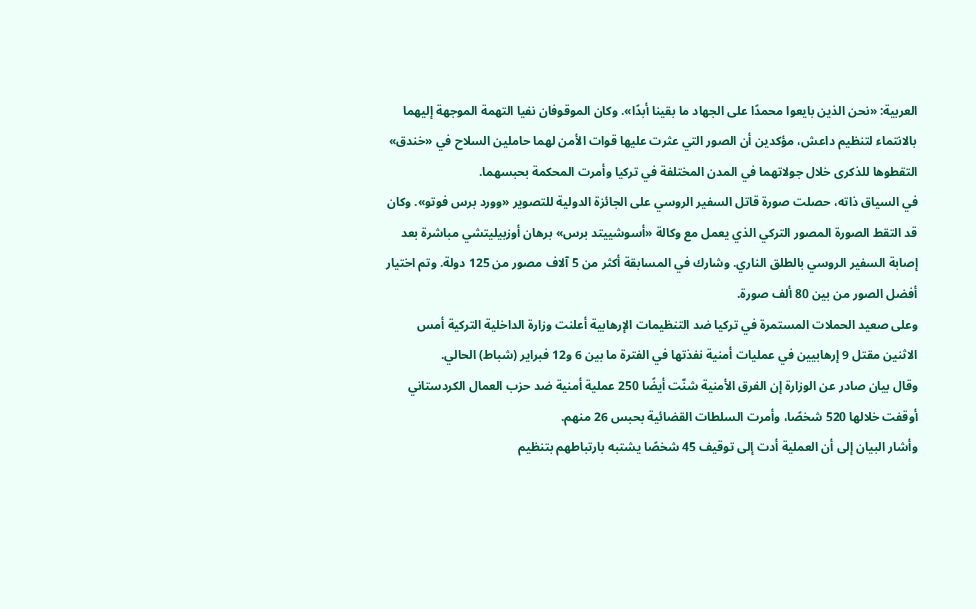العربية: «نحن الذين بايعوا محمدًا على الجهاد ما بقينا أبدًا». وكان الموقوفان نفيا التهمة الموجهة إليهما بالانتماء لتنظيم داعش، مؤكدين أن الصور التي عثرت عليها قوات الأمن لهما حاملين السلاح في «خندق» التقطوها للذكرى خلال جولاتهما في المدن المختلفة في تركيا وأمرت المحكمة بحبسهما.
في السياق ذاته، حصلت صورة قاتل السفير الروسي على الجائزة الدولية للتصوير «وورد برس فوتو». وكان قد التقط الصورة المصور التركي الذي يعمل مع وكالة «أسوشييتد برس» برهان أوزبيليتشي مباشرة بعد إصابة السفير الروسي بالطلق الناري. وشارك في المسابقة أكثر من 5 آلاف مصور من 125 دولة. وتم اختيار أفضل الصور من بين 80 ألف صورة.
وعلى صعيد الحملات المستمرة في تركيا ضد التنظيمات الإرهابية أعلنت وزارة الداخلية التركية أمس الاثنين مقتل 9 إرهابيين في عمليات أمنية نفذتها في الفترة ما بين 6 و12 فبراير (شباط) الحالي.
وقال بيان صادر عن الوزارة إن الفرق الأمنية شنّت أيضًا 250 عملية أمنية ضد حزب العمال الكردستاني أوقفت خلالها 520 شخصًا، وأمرت السلطات القضائية بحبس 26 منهم.
وأشار البيان إلى أن العملية أدت إلى توقيف 45 شخصًا يشتبه بارتباطهم بتنظيم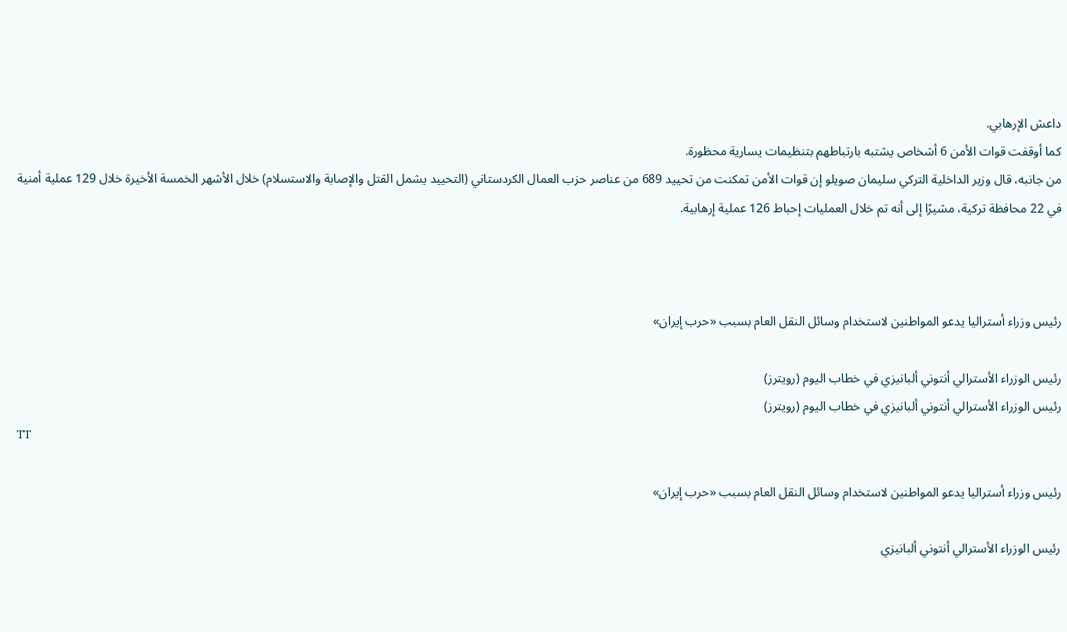داعش الإرهابي.
كما أوقفت قوات الأمن 6 أشخاص يشتبه بارتباطهم بتنظيمات يسارية محظورة.
من جانبه، قال وزير الداخلية التركي سليمان صويلو إن قوات الأمن تمكنت من تحييد 689 من عناصر حزب العمال الكردستاني (التحييد يشمل القتل والإصابة والاستسلام) خلال الأشهر الخمسة الأخيرة خلال 129 عملية أمنية في 22 محافظة تركية، مشيرًا إلى أنه تم خلال العمليات إحباط 126 عملية إرهابية.



رئيس وزراء أستراليا يدعو المواطنين لاستخدام وسائل النقل العام بسبب «حرب إيران»

رئيس الوزراء الأسترالي أنتوني ألبانيزي في خطاب اليوم (رويترز)
رئيس الوزراء الأسترالي أنتوني ألبانيزي في خطاب اليوم (رويترز)
TT

رئيس وزراء أستراليا يدعو المواطنين لاستخدام وسائل النقل العام بسبب «حرب إيران»

رئيس الوزراء الأسترالي أنتوني ألبانيزي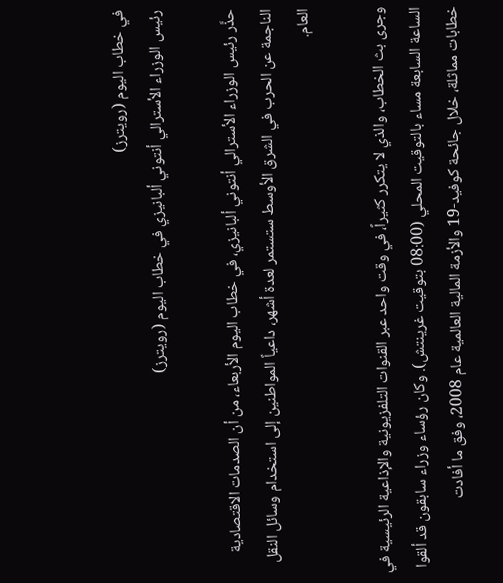في خطاب اليوم (رويترز)
رئيس الوزراء الأسترالي أنتوني ألبانيزي في خطاب اليوم (رويترز)

حذَّر رئيس الوزراء الأسترالي أنتوني ألبانيزي، في خطاب اليوم الأربعاء، من أن الصدمات الاقتصادية الناجمة عن الحرب في الشرق الأوسط ستستمر لعدة أشهر، داعياً المواطنين إلى استخدام وسائل النقل العام.

وجرى بث الخطاب، والذي لا يتكرر كثيراً، في وقت واحد عبر القنوات التلفزيونية والإذاعية الرئيسية في الساعة السابعة مساء بالتوقيت المحلي (08:00 بتوقيت غرينتش). وكان رؤساء وزراء سابقون قد ألقوا خطابات مماثلة، خلال جائحة كوفيد-19 والأزمة المالية العالمية عام 2008، وفق ما أفادت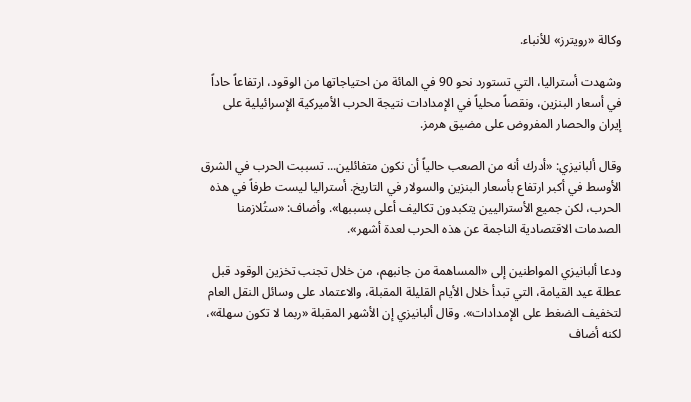وكالة «رويترز» للأنباء.

وشهدت أستراليا، التي تستورد نحو 90 في المائة من احتياجاتها من الوقود، ارتفاعاً حاداً في أسعار البنزين، ونقصاً محلياً في الإمدادات نتيجة الحرب الأميركية الإسرائيلية على إيران والحصار المفروض على مضيق هرمز.

وقال ألبانيزي: «أدرك أنه من الصعب حالياً أن نكون متفائلين... تسببت الحرب في الشرق الأوسط في أكبر ارتفاع بأسعار البنزين والسولار في التاريخ. أستراليا ليست طرفاً في هذه الحرب، لكن جميع الأستراليين يتكبدون تكاليف أعلى بسببها». وأضاف: «ستُلازمنا الصدمات الاقتصادية الناجمة عن هذه الحرب لعدة أشهر».

ودعا ألبانيزي المواطنين إلى «المساهمة من جانبهم، من خلال تجنب تخزين الوقود قبل عطلة عيد القيامة، التي تبدأ خلال الأيام القليلة المقبلة، والاعتماد على وسائل النقل العام لتخفيف الضغط على الإمدادات». وقال ألبانيزي إن الأشهر المقبلة «ربما لا تكون سهلة»، لكنه أضاف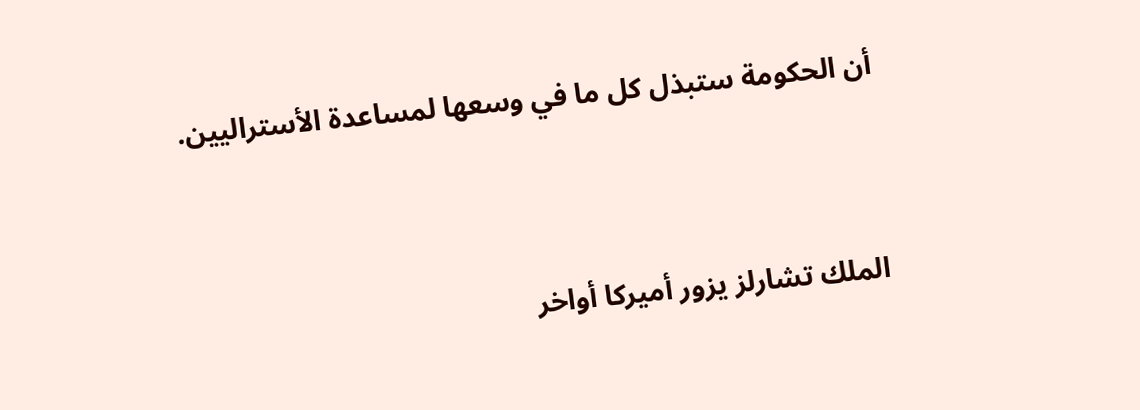أن الحكومة ستبذل كل ما في وسعها لمساعدة الأستراليين.


الملك تشارلز يزور أميركا أواخر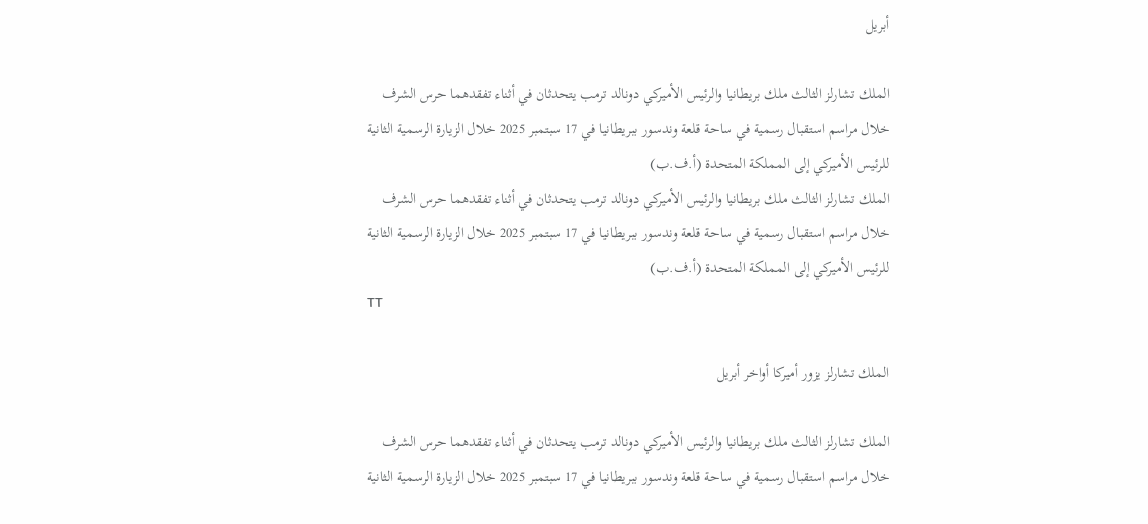أبريل

الملك تشارلز الثالث ملك بريطانيا والرئيس الأميركي دونالد ترمب يتحدثان في أثناء تفقدهما حرس الشرف خلال مراسم استقبال رسمية في ساحة قلعة وندسور ببريطانيا في 17 سبتمبر 2025 خلال الزيارة الرسمية الثانية للرئيس الأميركي إلى المملكة المتحدة (أ.ف.ب)
الملك تشارلز الثالث ملك بريطانيا والرئيس الأميركي دونالد ترمب يتحدثان في أثناء تفقدهما حرس الشرف خلال مراسم استقبال رسمية في ساحة قلعة وندسور ببريطانيا في 17 سبتمبر 2025 خلال الزيارة الرسمية الثانية للرئيس الأميركي إلى المملكة المتحدة (أ.ف.ب)
TT

الملك تشارلز يزور أميركا أواخر أبريل

الملك تشارلز الثالث ملك بريطانيا والرئيس الأميركي دونالد ترمب يتحدثان في أثناء تفقدهما حرس الشرف خلال مراسم استقبال رسمية في ساحة قلعة وندسور ببريطانيا في 17 سبتمبر 2025 خلال الزيارة الرسمية الثانية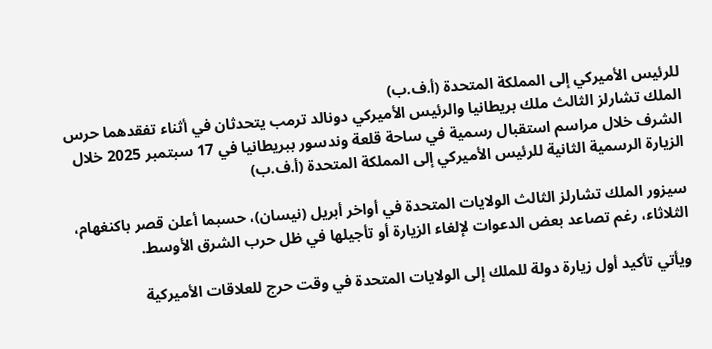للرئيس الأميركي إلى المملكة المتحدة (أ.ف.ب)
الملك تشارلز الثالث ملك بريطانيا والرئيس الأميركي دونالد ترمب يتحدثان في أثناء تفقدهما حرس الشرف خلال مراسم استقبال رسمية في ساحة قلعة وندسور ببريطانيا في 17 سبتمبر 2025 خلال الزيارة الرسمية الثانية للرئيس الأميركي إلى المملكة المتحدة (أ.ف.ب)

سيزور الملك تشارلز الثالث الولايات المتحدة في أواخر أبريل (نيسان)، حسبما أعلن قصر باكنغهام، الثلاثاء، رغم تصاعد بعض الدعوات لإلغاء الزيارة أو تأجيلها في ظل حرب الشرق الأوسط.

ويأتي تأكيد أول زيارة دولة للملك إلى الولايات المتحدة في وقت حرج للعلاقات الأميركية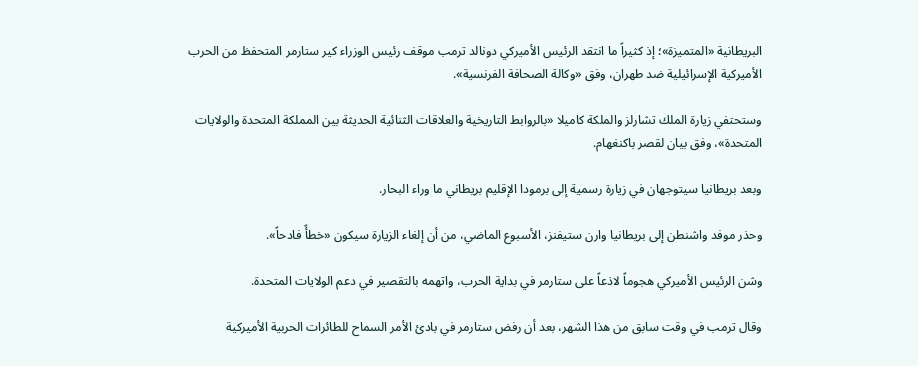البريطانية «المتميزة»؛ إذ كثيراً ما انتقد الرئيس الأميركي دونالد ترمب موقف رئيس الوزراء كير ستارمر المتحفظ من الحرب الأميركية الإسرائيلية ضد طهران، وفق «وكالة الصحافة الفرنسية».

وستحتفي زيارة الملك تشارلز والملكة كاميلا «بالروابط التاريخية والعلاقات الثنائية الحديثة بين المملكة المتحدة والولايات المتحدة»، وفق بيان لقصر باكنغهام.

وبعد بريطانيا سيتوجهان في زيارة رسمية إلى برمودا الإقليم بريطاني ما وراء البحار.

وحذر موفد واشنطن إلى بريطانيا وارن ستيفنز، الأسبوع الماضي، من أن إلغاء الزيارة سيكون «خطأً فادحاً».

وشن الرئيس الأميركي هجوماً لاذعاً على ستارمر في بداية الحرب، واتهمه بالتقصير في دعم الولايات المتحدة.

وقال ترمب في وقت سابق من هذا الشهر، بعد أن رفض ستارمر في بادئ الأمر السماح للطائرات الحربية الأميركية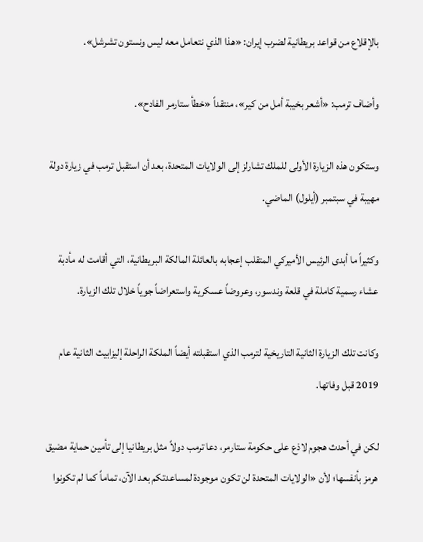بالإقلاع من قواعد بريطانية لضرب إيران: «هذا الذي نتعامل معه ليس ونستون تشرشل».

وأضاف ترمب: «أشعر بخيبة أمل من كير»، منتقداً «خطأ ستارمر الفادح».

وستكون هذه الزيارة الأولى للملك تشارلز إلى الولايات المتحدة، بعد أن استقبل ترمب في زيارة دولة مهيبة في سبتمبر (أيلول) الماضي.

وكثيراً ما أبدى الرئيس الأميركي المتقلب إعجابه بالعائلة المالكة البريطانية، التي أقامت له مأدبة عشاء رسمية كاملة في قلعة وندسور، وعروضاً عسكرية واستعراضاً جوياً خلال تلك الزيارة.

وكانت تلك الزيارة الثانية التاريخية لترمب الذي استقبلته أيضاً الملكة الراحلة إليزابيث الثانية عام 2019 قبل وفاتها.

لكن في أحدث هجوم لاذع على حكومة ستارمر، دعا ترمب دولاً مثل بريطانيا إلى تأمين حماية مضيق هرمز بأنفسها؛ لأن «الولايات المتحدة لن تكون موجودة لمساعدتكم بعد الآن، تماماً كما لم تكونوا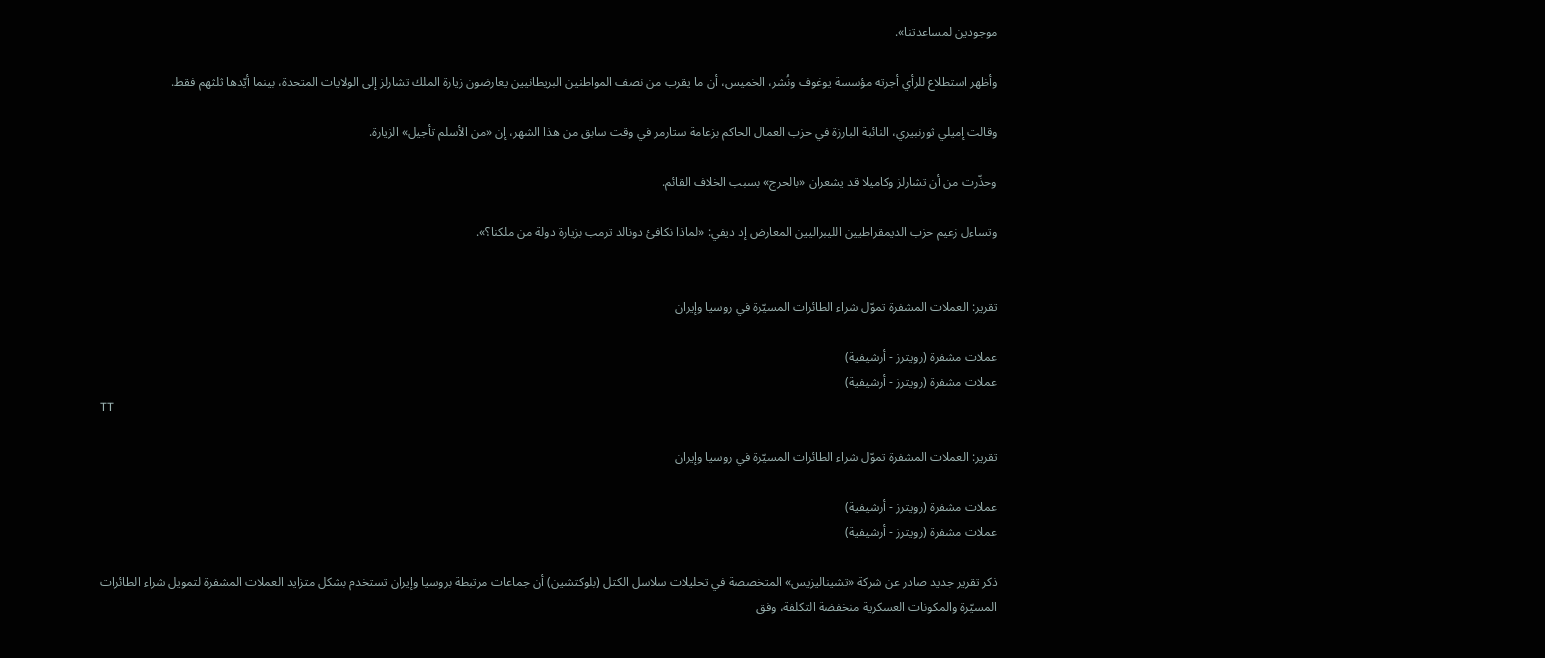موجودين لمساعدتنا».

وأظهر استطلاع للرأي أجرته مؤسسة يوغوف ونُشر، الخميس، أن ما يقرب من نصف المواطنين البريطانيين يعارضون زيارة الملك تشارلز إلى الولايات المتحدة، بينما أيّدها ثلثهم فقط.

وقالت إميلي ثورنبيري، النائبة البارزة في حزب العمال الحاكم بزعامة ستارمر في وقت سابق من هذا الشهر، إن «من الأسلم تأجيل» الزيارة.

وحذّرت من أن تشارلز وكاميلا قد يشعران «بالحرج» بسبب الخلاف القائم.

وتساءل زعيم حزب الديمقراطيين الليبراليين المعارض إد ديفي: «لماذا نكافئ دونالد ترمب بزيارة دولة من ملكنا؟».


تقرير: العملات المشفرة تموّل شراء الطائرات المسيّرة في روسيا وإيران

عملات مشفرة (رويترز - أرشيفية)
عملات مشفرة (رويترز - أرشيفية)
TT

تقرير: العملات المشفرة تموّل شراء الطائرات المسيّرة في روسيا وإيران

عملات مشفرة (رويترز - أرشيفية)
عملات مشفرة (رويترز - أرشيفية)

ذكر تقرير جديد صادر عن شركة «تشيناليزيس» المتخصصة في تحليلات سلاسل الكتل (بلوكتشين) أن جماعات مرتبطة بروسيا وإيران تستخدم بشكل متزايد العملات المشفرة لتمويل شراء الطائرات المسيّرة والمكونات العسكرية منخفضة التكلفة، وفق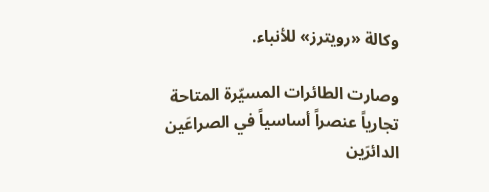وكالة «رويترز» للأنباء.

وصارت الطائرات المسيّرة المتاحة تجارياً عنصراً أساسياً في الصراعَين الدائرَين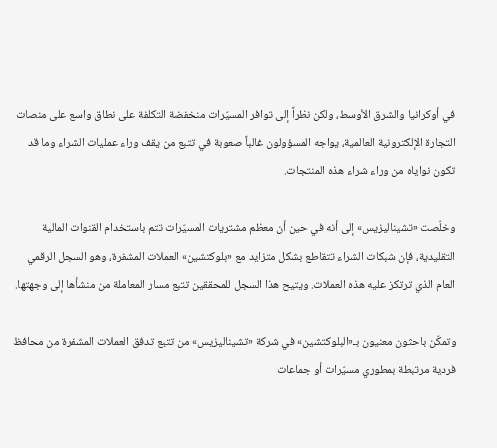في أوكرانيا والشرق الأوسط، ولكن نظراً إلى توافر المسيّرات منخفضة التكلفة على نطاق واسع على منصات التجارة الإلكترونية العالمية، يواجه المسؤولون غالباً صعوبة في تتبع من يقف وراء عمليات الشراء وما قد تكون نواياه من وراء شراء هذه المنتجات.

وخلّصت «تشيناليزيس» إلى أنه في حين أن معظم مشتريات المسيّرات تتم باستخدام القنوات المالية التقليدية، فإن شبكات الشراء تتقاطع بشكل متزايد مع «بلوكتشين» العملات المشفرة، وهو السجل الرقمي العام الذي ترتكز عليه هذه العملات. ويتيح هذا السجل للمحققين تتبع مسار المعاملة من منشأها إلى وجهتها.

وتمكّن باحثون معنيون بـ«البلوكتشين» في شركة «تشيناليزيس» من تتبع تدفق العملات المشفرة من محافظ فردية مرتبطة بمطوري مسيّرات أو جماعات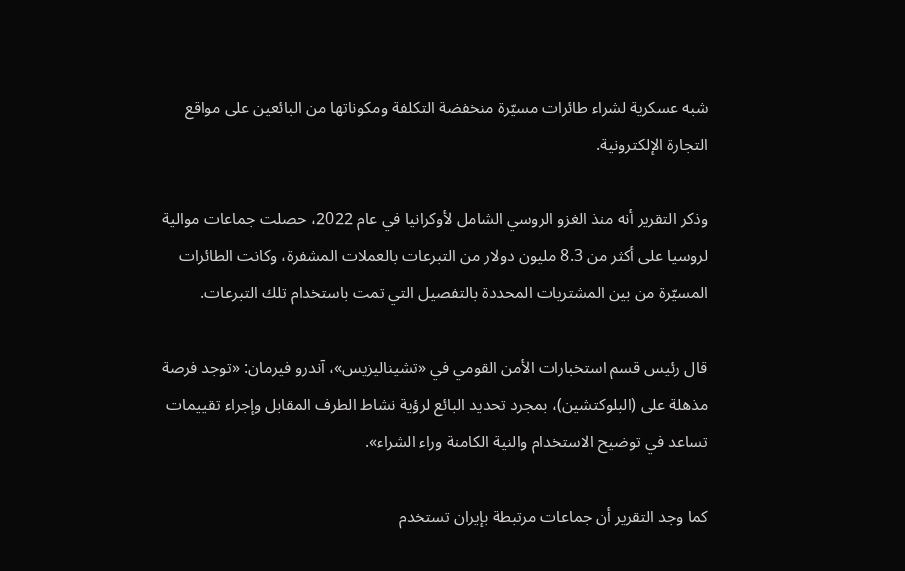شبه عسكرية لشراء طائرات مسيّرة منخفضة التكلفة ومكوناتها من البائعين على مواقع التجارة الإلكترونية.

وذكر التقرير أنه منذ الغزو الروسي الشامل لأوكرانيا في عام 2022، حصلت جماعات موالية لروسيا على أكثر من 8.3 مليون دولار من التبرعات بالعملات المشفرة، وكانت الطائرات المسيّرة من بين المشتريات المحددة بالتفصيل التي تمت باستخدام تلك التبرعات.

قال رئيس قسم استخبارات الأمن القومي في «تشيناليزيس»، آندرو فيرمان: «توجد فرصة مذهلة على (البلوكتشين)، بمجرد تحديد البائع لرؤية نشاط الطرف المقابل وإجراء تقييمات تساعد في توضيح الاستخدام والنية الكامنة وراء الشراء».

كما وجد التقرير أن جماعات مرتبطة بإيران تستخدم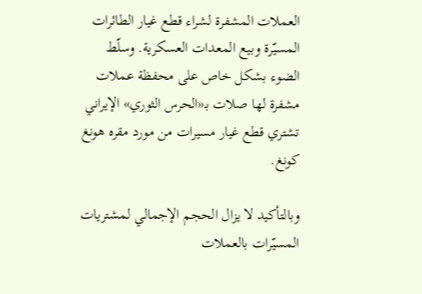العملات المشفرة لشراء قطع غيار الطائرات المسيّرة وبيع المعدات العسكرية. وسلّط الضوء بشكل خاص على محفظة عملات مشفرة لها صلات بـ«الحرس الثوري» الإيراني تشتري قطع غيار مسيرات من مورد مقره هونغ كونغ.

وبالتأكيد لا يزال الحجم الإجمالي لمشتريات المسيّرات بالعملات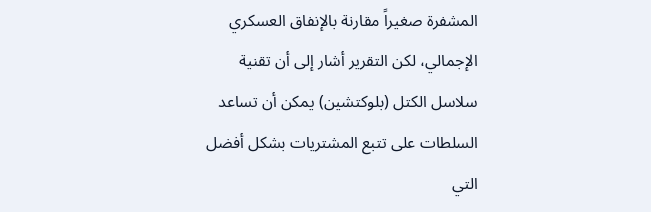المشفرة صغيراً مقارنة بالإنفاق العسكري الإجمالي، لكن التقرير أشار إلى أن تقنية سلاسل الكتل (بلوكتشين) يمكن أن تساعد السلطات على تتبع المشتريات بشكل أفضل التي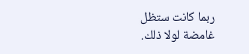ربما كانت ستظل غامضة لولا ذلك.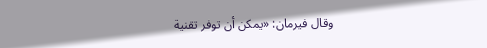وقال فيرمان: «يمكن أن توفر تقنية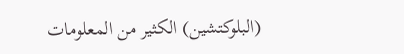(البلوكتشين) الكثير من المعلومات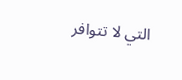التي لا تتوافر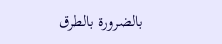بالضرورة بالطرق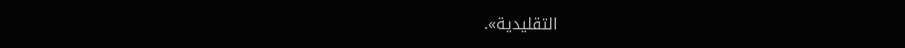التقليدية».